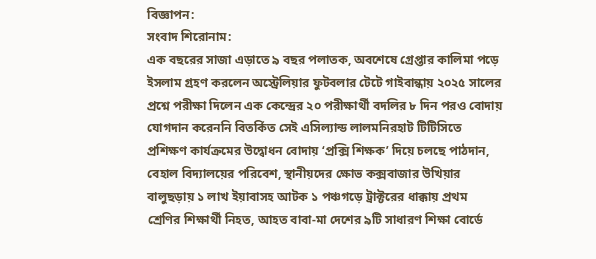বিজ্ঞাপন:
সংবাদ শিরোনাম:
এক বছরের সাজা এড়াতে ৯ বছর পলাতক, অবশেষে গ্রেপ্তার কালিমা পড়ে ইসলাম গ্রহণ করলেন অস্ট্রেলিয়ার ফুটবলার টেটে গাইবান্ধায় ২০২৫ সালের প্রশ্নে পরীক্ষা দিলেন এক কেন্দ্রের ২০ পরীক্ষার্থী বদলির ৮ দিন পরও বোদায় যোগদান করেননি বিতর্কিত সেই এসিল্যান্ড লালমনিরহাট টিটিসিতে প্রশিক্ষণ কার্যক্রমের উদ্বোধন বোদায় ‘প্রক্সি শিক্ষক’ দিয়ে চলছে পাঠদান, বেহাল বিদ্যালয়ের পরিবেশ, স্থানীয়দের ক্ষোভ কক্সবাজার উখিয়ার বালুছড়ায় ১ লাখ ইয়াবাসহ আটক ১ পঞ্চগড়ে ট্রাক্টরের ধাক্কায় প্রথম শ্রেণির শিক্ষার্থী নিহত, আহত বাবা-মা দেশের ৯টি সাধারণ শিক্ষা বোর্ডে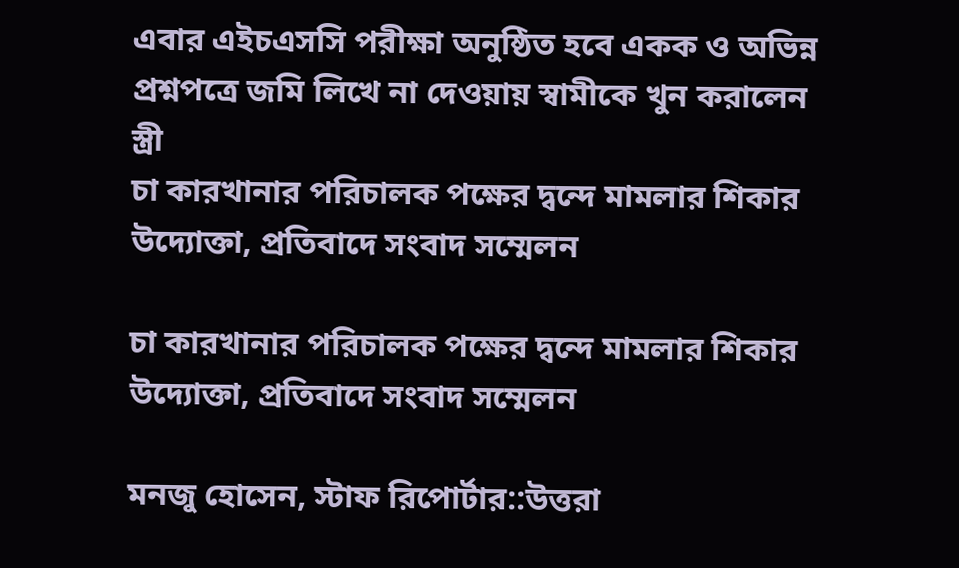এবার এইচএসসি পরীক্ষা অনুষ্ঠিত হবে একক ও অভিন্ন প্রশ্নপত্রে জমি লিখে না দেওয়ায় স্বামীকে খুন করালেন স্ত্রী
চা কারখানার পরিচালক পক্ষের দ্বন্দে মামলার শিকার উদ্যোক্তা, প্রতিবাদে সংবাদ সম্মেলন

চা কারখানার পরিচালক পক্ষের দ্বন্দে মামলার শিকার উদ্যোক্তা, প্রতিবাদে সংবাদ সম্মেলন

মনজু হোসেন, স্টাফ রিপোর্টার::উত্তরা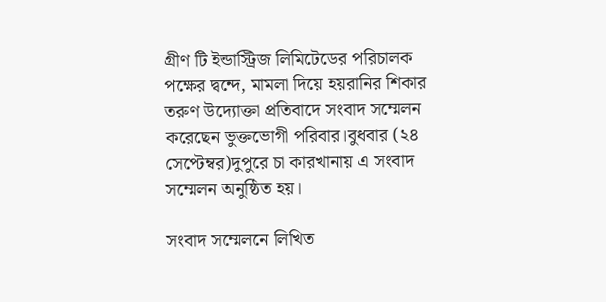গ্রীণ টি ইন্ডাস্ট্রিজ লিমিটেডের পরিচালক পক্ষের দ্বন্দে, মামলা দিয়ে হয়রানির শিকার তরুণ উদ্যোক্তা প্রতিবাদে সংবাদ সম্মেলন করেছেন ভুক্তভোগী পরিবার।বুধবার (২৪ সেপ্টেম্বর)দুপুরে চা কারখানায় এ সংবাদ সম্মেলন অনুষ্ঠিত হয়।

সংবাদ সম্মেলনে লিখিত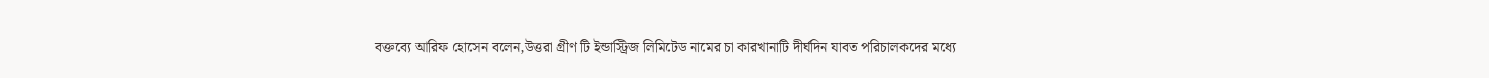বক্তব্যে আরিফ হোসেন বলেন,উত্তরা গ্রীণ টি ইন্ডাস্ট্রিজ লিমিটেড নামের চা কারখানাটি দীর্ঘদিন যাবত পরিচালকদের মধ্যে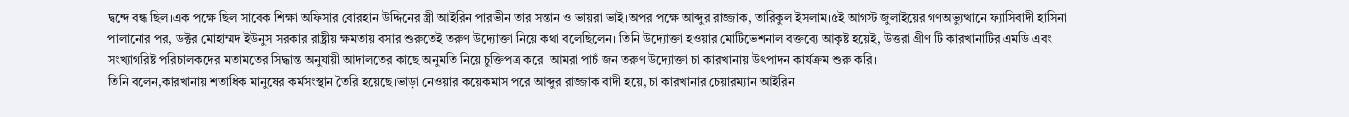দ্বন্দে বন্ধ ছিল।এক পক্ষে ছিল সাবেক শিক্ষা অফিসার বোরহান উদ্দিনের স্ত্রী আইরিন পারভীন তার সন্তান ও ভায়রা ভাই।অপর পক্ষে আব্দুর রাজ্জাক, তারিকুল ইসলাম।৫ই আগস্ট জুলাইয়ের গণঅভ্যুত্থানে ফ্যাসিবাদী হাসিনা পালানোর পর, ডক্টর মোহাম্মদ ইউনুস সরকার রাষ্ট্রীয় ক্ষমতায় বসার শুরুতেই তরুণ উদ্যোক্তা নিয়ে কথা বলেছিলেন। তিনি উদ্যোক্তা হওয়ার মোটিভেশনাল বক্তব্যে আকৃষ্ট হয়েই, উত্তরা গ্রীণ টি কারখানাটির এমডি এবং সংখ্যাগরিষ্ট পরিচালকদের মতামতের সিদ্ধান্ত অনুযায়ী আদালতের কাছে অনুমতি নিয়ে চুক্তিপত্র করে  আমরা পাচঁ জন তরুণ উদ্যোক্তা চা কারখানায় উৎপাদন কার্যক্রম শুরু করি।
তিনি বলেন,কারখানায় শতাধিক মানুষের কর্মসংস্থান তৈরি হয়েছে।ভাড়া নেওয়ার কয়েকমাস পরে আব্দুর রাজ্জাক বাদী হয়ে, চা কারখানার চেয়ারম্যান আইরিন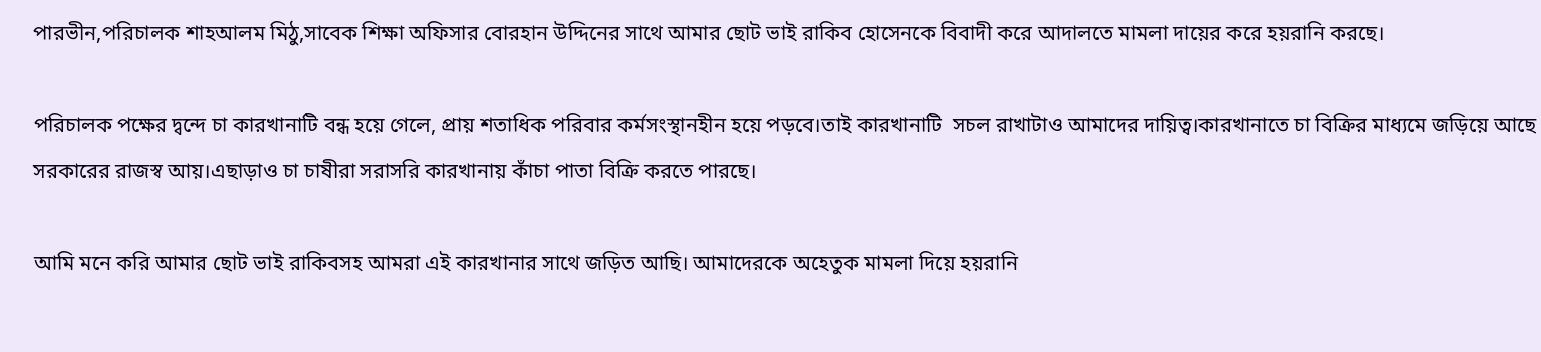পারভীন,পরিচালক শাহআলম মিঠু,সাবেক শিক্ষা অফিসার বোরহান উদ্দিনের সাথে আমার ছোট ভাই রাকিব হোসেনকে বিবাদী করে আদালতে মামলা দায়ের করে হয়রানি করছে।

পরিচালক পক্ষের দ্বন্দে চা কারখানাটি বন্ধ হয়ে গেলে, প্রায় শতাধিক পরিবার কর্মসংস্থানহীন হয়ে পড়বে।তাই কারখানাটি  সচল রাখাটাও আমাদের দায়িত্ব।কারখানাতে চা বিক্রির মাধ্যমে জড়িয়ে আছে সরকারের রাজস্ব আয়।এছাড়াও চা চাষীরা সরাসরি কারখানায় কাঁচা পাতা বিক্রি করতে পারছে।

আমি মনে করি আমার ছোট ভাই রাকিবসহ আমরা এই কারখানার সাথে জড়িত আছি। আমাদেরকে অহেতুক মামলা দিয়ে হয়রানি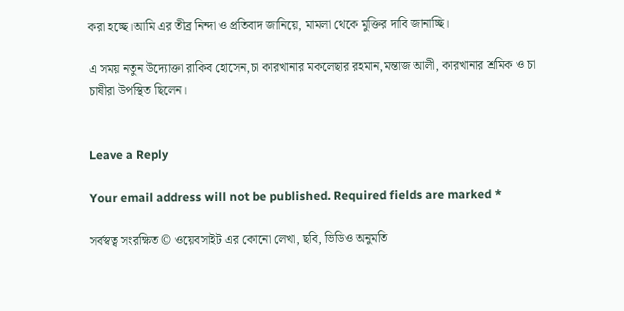করা হচ্ছে।আমি এর তীব্র নিন্দা ও প্রতিবাদ জানিয়ে, মামলা থেকে মুক্তির দাবি জানাচ্ছি।

এ সময় নতুন উদ্যোক্তা রাকিব হোসেন,চা কারখানার মকলেছার রহমান,মন্তাজ আলী, কারখানার শ্রমিক ও চা চাষীরা উপস্থিত ছিলেন।


Leave a Reply

Your email address will not be published. Required fields are marked *

সর্বস্বত্ব সংরক্ষিত © ওয়েবসাইট এর কোনো লেখা, ছবি, ভিডিও অনুমতি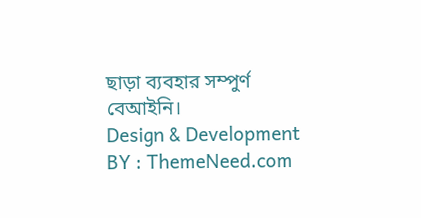ছাড়া ব্যবহার সম্পুর্ণ বেআইনি।
Design & Development BY : ThemeNeed.com